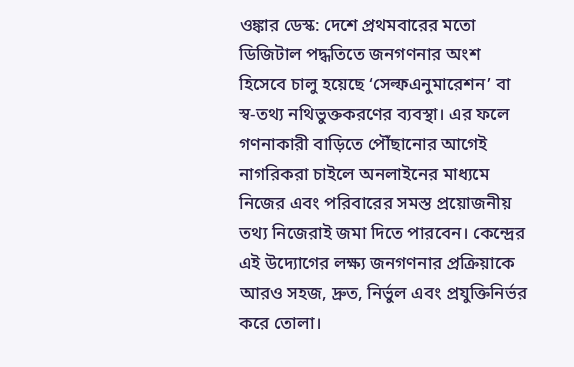ওঙ্কার ডেস্ক: দেশে প্রথমবারের মতো ডিজিটাল পদ্ধতিতে জনগণনার অংশ হিসেবে চালু হয়েছে ‘সেল্ফএনুমারেশন’ বা স্ব-তথ্য নথিভুক্তকরণের ব্যবস্থা। এর ফলে গণনাকারী বাড়িতে পৌঁছানোর আগেই নাগরিকরা চাইলে অনলাইনের মাধ্যমে নিজের এবং পরিবারের সমস্ত প্রয়োজনীয় তথ্য নিজেরাই জমা দিতে পারবেন। কেন্দ্রের এই উদ্যোগের লক্ষ্য জনগণনার প্রক্রিয়াকে আরও সহজ, দ্রুত, নির্ভুল এবং প্রযুক্তিনির্ভর করে তোলা।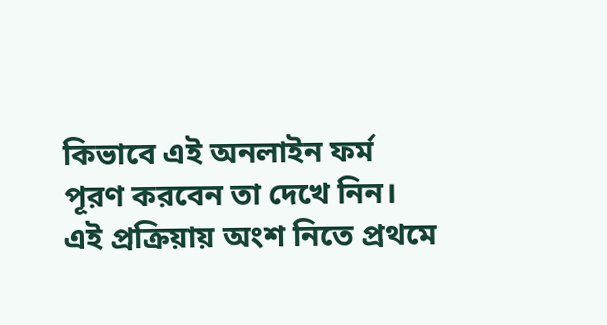কিভাবে এই অনলাইন ফর্ম পূরণ করবেন তা দেখে নিন।
এই প্রক্রিয়ায় অংশ নিতে প্রথমে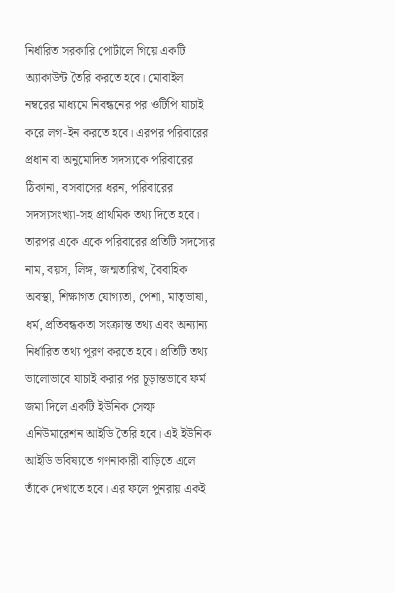নির্ধারিত সরকারি পোর্টালে গিয়ে একটি অ্যাকাউন্ট তৈরি করতে হবে। মোবাইল নম্বরের মাধ্যমে নিবন্ধনের পর ওটিপি যাচাই করে লগ-ইন করতে হবে। এরপর পরিবারের প্রধান বা অনুমোদিত সদস্যকে পরিবারের ঠিকানা, বসবাসের ধরন, পরিবারের সদস্যসংখ্যা-সহ প্রাথমিক তথ্য দিতে হবে। তারপর একে একে পরিবারের প্রতিটি সদস্যের নাম, বয়স, লিঙ্গ, জন্মতারিখ, বৈবাহিক অবস্থা, শিক্ষাগত যোগ্যতা, পেশা, মাতৃভাষা, ধর্ম, প্রতিবন্ধকতা সংক্রান্ত তথ্য এবং অন্যান্য নির্ধারিত তথ্য পূরণ করতে হবে। প্রতিটি তথ্য ভালোভাবে যাচাই করার পর চূড়ান্তভাবে ফর্ম জমা দিলে একটি ইউনিক সেল্ফ এনিউমারেশন আইডি তৈরি হবে। এই ইউনিক আইডি ভবিষ্যতে গণনাকারী বাড়িতে এলে তাঁকে দেখাতে হবে। এর ফলে পুনরায় একই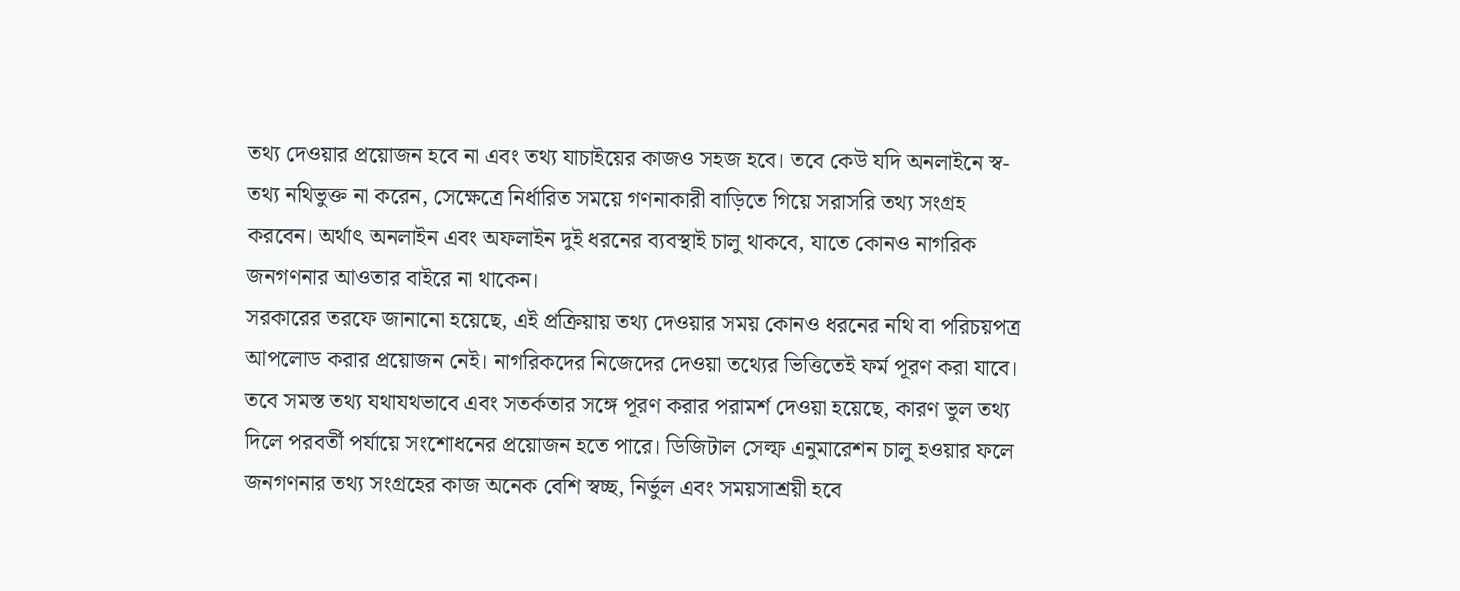তথ্য দেওয়ার প্রয়োজন হবে না এবং তথ্য যাচাইয়ের কাজও সহজ হবে। তবে কেউ যদি অনলাইনে স্ব-তথ্য নথিভুক্ত না করেন, সেক্ষেত্রে নির্ধারিত সময়ে গণনাকারী বাড়িতে গিয়ে সরাসরি তথ্য সংগ্রহ করবেন। অর্থাৎ অনলাইন এবং অফলাইন দুই ধরনের ব্যবস্থাই চালু থাকবে, যাতে কোনও নাগরিক জনগণনার আওতার বাইরে না থাকেন।
সরকারের তরফে জানানো হয়েছে, এই প্রক্রিয়ায় তথ্য দেওয়ার সময় কোনও ধরনের নথি বা পরিচয়পত্র আপলোড করার প্রয়োজন নেই। নাগরিকদের নিজেদের দেওয়া তথ্যের ভিত্তিতেই ফর্ম পূরণ করা যাবে। তবে সমস্ত তথ্য যথাযথভাবে এবং সতর্কতার সঙ্গে পূরণ করার পরামর্শ দেওয়া হয়েছে, কারণ ভুল তথ্য দিলে পরবর্তী পর্যায়ে সংশোধনের প্রয়োজন হতে পারে। ডিজিটাল সেল্ফ এনুমারেশন চালু হওয়ার ফলে জনগণনার তথ্য সংগ্রহের কাজ অনেক বেশি স্বচ্ছ, নির্ভুল এবং সময়সাশ্রয়ী হবে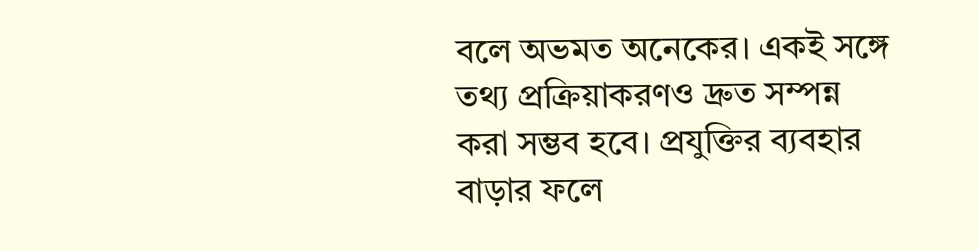বলে অভমত অনেকের। একই সঙ্গে তথ্য প্রক্রিয়াকরণও দ্রুত সম্পন্ন করা সম্ভব হবে। প্রযুক্তির ব্যবহার বাড়ার ফলে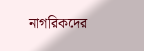নাগরিকদের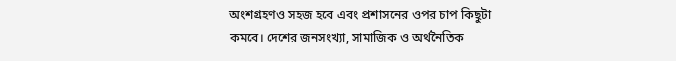অংশগ্রহণও সহজ হবে এবং প্রশাসনের ওপর চাপ কিছুটা কমবে। দেশের জনসংখ্যা, সামাজিক ও অর্থনৈতিক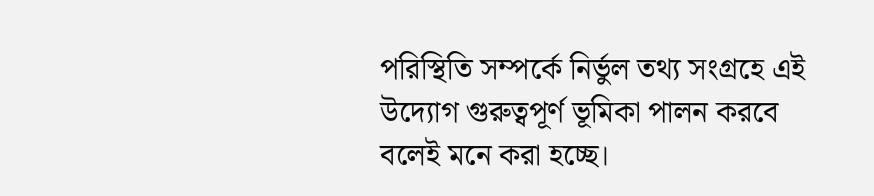পরিস্থিতি সম্পর্কে নির্ভুল তথ্য সংগ্রহে এই উদ্যোগ গুরুত্বপূর্ণ ভূমিকা পালন করবে বলেই মনে করা হচ্ছে।